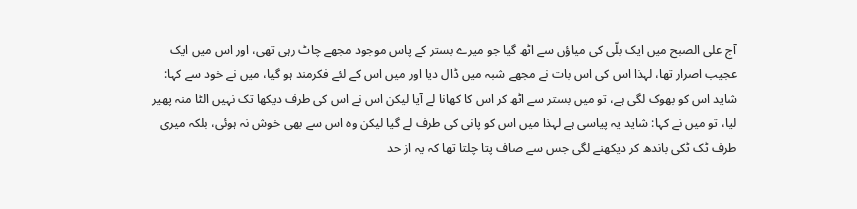آج علی الصبح میں ایک بلّی کی میاؤں سے اٹھ گیا جو میرے بستر کے پاس موجود مجھے چاٹ رہی تھی، اور اس میں ایک عجیب اصرار تھا، لہذا اس کی اس بات نے مجھے شبہ میں ڈال دیا اور میں اس کے لئے فکرمند ہو گيا، میں نے خود سے کہا: شاید اس کو بھوک لگی ہے، تو میں بستر سے اٹھ کر اس کا کھانا لے آيا لیکن اس نے اس کی طرف دیکھا تک نہیں الٹا منہ پھیر لیا، تو میں نے کہا: شاید یہ پیاسی ہے لہذا میں اس کو پانی کی طرف لے گیا لیکن وہ اس سے بھی خوش نہ ہوئی، بلکہ میری طرف ٹک ٹکی باندھ کر دیکھنے لگی جس سے صاف پتا چلتا تھا کہ یہ از حد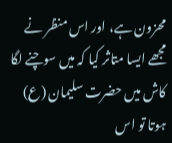محزون ہے، اور اس منظر نے مجھے ایسا متاثر کیا کہ میں سوچنے لگا کاش میں حضرت سلیمان (ع) ہوتا تو اس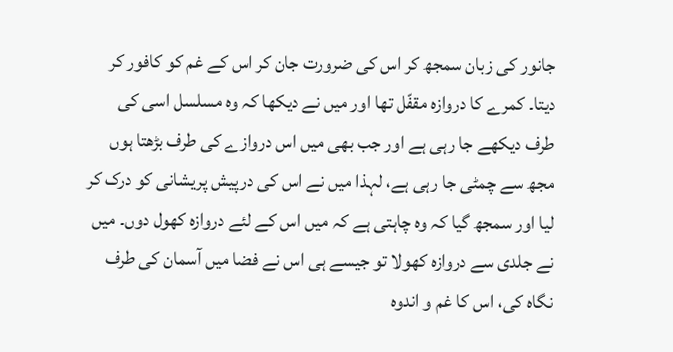جانور کی زبان سمجھ کر اس کی ضرورت جان کر اس کے غم کو کافور کر دیتا۔ کمرے کا دروازہ مقفّل تھا اور میں نے دیکھا کہ وہ مسلسل اسی کی طرف دیکھے جا رہی ہے اور جب بھی میں اس دروازے کی طرف بڑھتا ہوں مجھ سے چمٹی جا رہی ہے، لہذا میں نے اس کی درپیش پریشانی کو درک کر لیا اور سمجھ گيا کہ وہ چاہتی ہے کہ میں اس کے لئے دروازہ کھول دوں۔ میں نے جلدی سے دروازہ کھولا تو جیسے ہی اس نے فضا میں آسمان کی طرف نگاہ کی، اس کا غم و اندوہ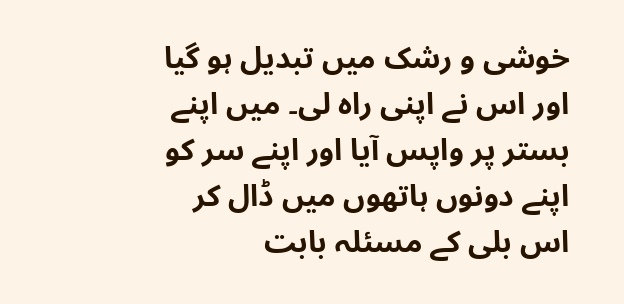خوشی و رشک میں تبدیل ہو گیا اور اس نے اپنی راہ لی۔ میں اپنے بستر پر واپس آيا اور اپنے سر کو اپنے دونوں ہاتھوں میں ڈال کر اس بلی کے مسئلہ بابت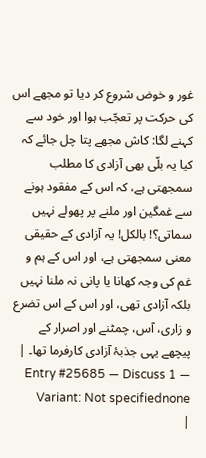غور و خوض شروع کر دیا تو مجھے اس کی حرکت پر تعجّب ہوا اور خود سے کہنے لگا: کاش مجھے پتا چل جائے کہ کیا یہ بلّی بھی آزادی کا مطلب سمجھتی ہے، کہ اس کے مفقود ہونے سے غمگین اور ملنے پر پھولے نہیں سماتی؟! بالکل! یہ آزادی کے حقیقی معنی سمجھتی ہے، اور اس کے ہم و غم کی وجہ کھانا یا پانی نہ ملنا نہیں بلکہ آزادی تھی، اور اس کے اس تضرع و زاری، آس، چمٹنے اور اصرار کے پیچھے یہی جذبۂ آزادی کارفرما تھا۔ | Entry #25685 — Discuss 1 — Variant: Not specifiednone
|